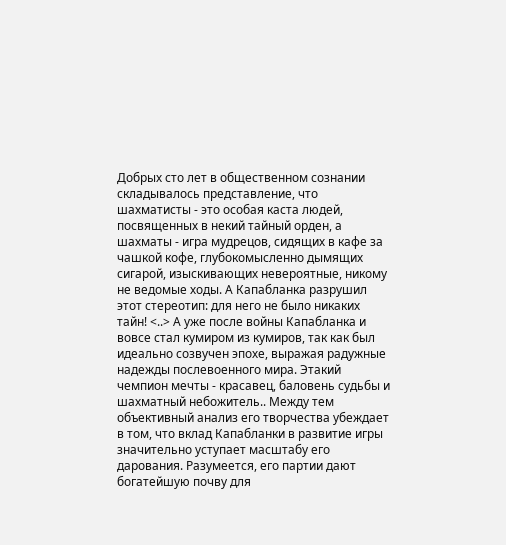Добрых сто лет в общественном сознании складывалось представление, что шахматисты - это особая каста людей, посвященных в некий тайный орден, а шахматы - игра мудрецов, сидящих в кафе за чашкой кофе, глубокомысленно дымящих сигарой, изыскивающих невероятные, никому не ведомые ходы. А Капабланка разрушил этот стереотип: для него не было никаких тайн! <..> А уже после войны Капабланка и вовсе стал кумиром из кумиров, так как был идеально созвучен эпохе, выражая радужные надежды послевоенного мира. Этакий чемпион мечты - красавец, баловень судьбы и шахматный небожитель.. Между тем объективный анализ его творчества убеждает в том, что вклад Капабланки в развитие игры значительно уступает масштабу его дарования. Разумеется, его партии дают богатейшую почву для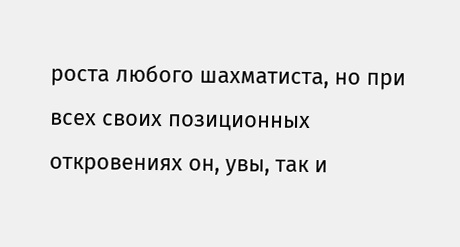роста любого шахматиста, но при всех своих позиционных откровениях он, увы, так и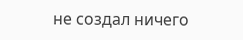не создал ничего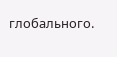глобального.